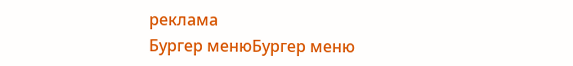реклама
Бургер менюБургер меню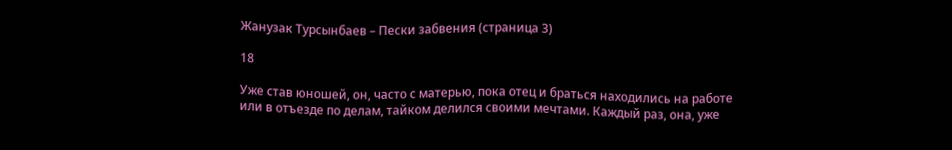Жанузак Турсынбаев – Пески забвения (страница 3)

18

Уже став юношей, он, часто с матерью, пока отец и браться находились на работе или в отъезде по делам, тайком делился своими мечтами. Каждый раз, она, уже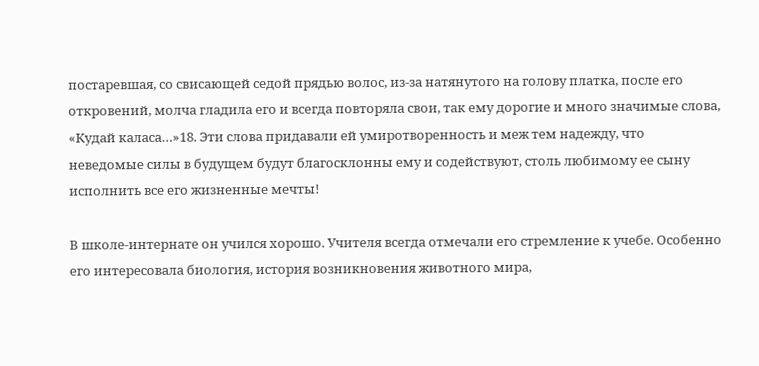постаревшая, со свисающей седой прядью волос, из-за натянутого на голову платка, после его откровений, молча гладила его и всегда повторяла свои, так ему дорогие и много значимые слова, «Кудай каласа…»18. Эти слова придавали ей умиротворенность и меж тем надежду, что неведомые силы в будущем будут благосклонны ему и содействуют, столь любимому ее сыну исполнить все его жизненные мечты!

В школе-интернате он учился хорошо. Учителя всегда отмечали его стремление к учебе. Особенно его интересовала биология, история возникновения животного мира,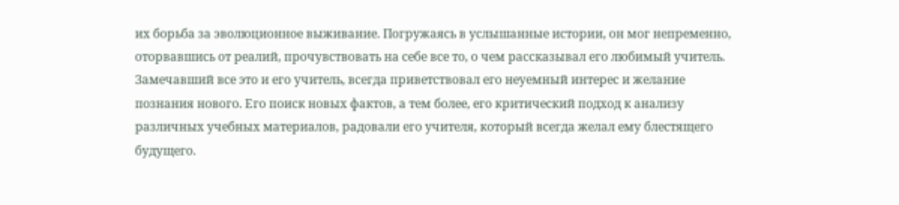их борьба за эволюционное выживание. Погружаясь в услышанные истории, он мог непременно, оторвавшись от реалий, прочувствовать на себе все то, о чем рассказывал его любимый учитель. Замечавший все это и его учитель, всегда приветствовал его неуемный интерес и желание познания нового. Его поиск новых фактов, а тем более, его критический подход к анализу различных учебных материалов, радовали его учителя, который всегда желал ему блестящего будущего.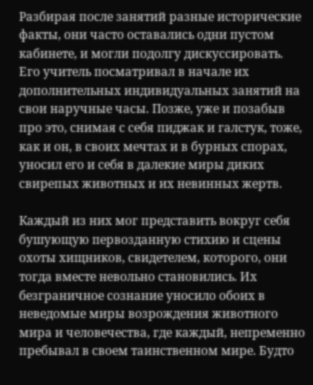Разбирая после занятий разные исторические факты, они часто оставались одни пустом кабинете, и могли подолгу дискуссировать. Его учитель посматривал в начале их дополнительных индивидуальных занятий на свои наручные часы. Позже, уже и позабыв про это, снимая с себя пиджак и галстук, тоже, как и он, в своих мечтах и в бурных спорах, уносил его и себя в далекие миры диких свирепых животных и их невинных жертв.

Каждый из них мог представить вокруг себя бушующую первозданную стихию и сцены охоты хищников, свидетелем, которого, они тогда вместе невольно становились. Их безграничное сознание уносило обоих в неведомые миры возрождения животного мира и человечества, где каждый, непременно пребывал в своем таинственном мире. Будто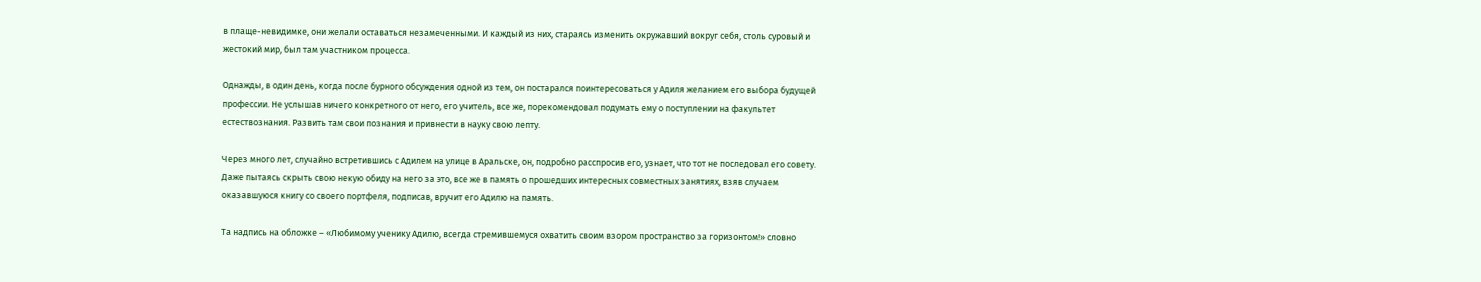в плаще-невидимке, они желали оставаться незамеченными. И каждый из них, стараясь изменить окружавший вокруг себя, столь суровый и жестокий мир, был там участником процесса.

Однажды, в один день, когда после бурного обсуждения одной из тем, он постарался поинтересоваться у Адиля желанием его выбора будущей профессии. Не услышав ничего конкретного от него, его учитель, все же, порекомендовал подумать ему о поступлении на факультет естествознания. Развить там свои познания и привнести в науку свою лепту.

Через много лет, случайно встретившись с Адилем на улице в Аральске, он, подробно расспросив его, узнает, что тот не последовал его совету. Даже пытаясь скрыть свою некую обиду на него за это, все же в память о прошедших интересных совместных занятиях, взяв случаем оказавшуюся книгу со своего портфеля, подписав, вручит его Адилю на память.

Та надпись на обложке – «Любимому ученику Адилю, всегда стремившемуся охватить своим взором пространство за горизонтом!» словно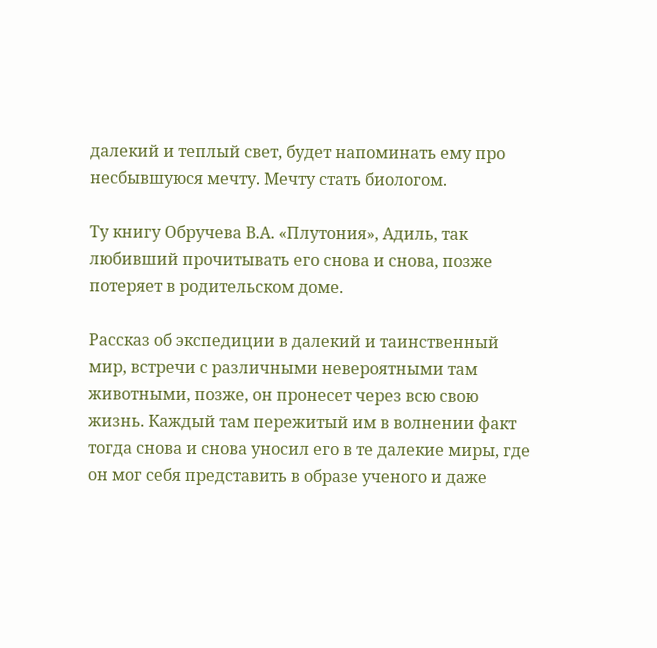далекий и теплый свет, будет напоминать ему про несбывшуюся мечту. Мечту стать биологом.

Ту книгу Обручева В.А. «Плутония», Адиль, так любивший прочитывать его снова и снова, позже потеряет в родительском доме.

Рассказ об экспедиции в далекий и таинственный мир, встречи с различными невероятными там животными, позже, он пронесет через всю свою жизнь. Каждый там пережитый им в волнении факт тогда снова и снова уносил его в те далекие миры, где он мог себя представить в образе ученого и даже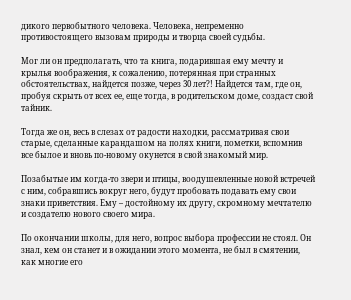дикого первобытного человека. Человека, непременно противостоящего вызовам природы и творца своей судьбы.

Мог ли он предполагать, что та книга, подарившая ему мечту и крылья воображения, к сожалению, потерянная при странных обстоятельствах, найдется позже, через 30 лет?! Найдется там, где он, пробуя скрыть от всех ее, еще тогда, в родительском доме, создаст свой тайник.

Тогда же он, весь в слезах от радости находки, рассматривая свои старые, сделанные карандашом на полях книги, пометки, вспомнив все былое и вновь по-новому окунется в свой знакомый мир.

Позабытые им когда-то звери и птицы, воодушевленные новой встречей с ним, собравшись вокруг него, будут пробовать подавать ему свои знаки приветствия. Ему – достойному их другу, скромному мечтателю и создателю нового своего мира.

По окончании школы, для него, вопрос выбора профессии не стоял. Он знал, кем он станет и в ожидании этого момента, не был в смятении, как многие его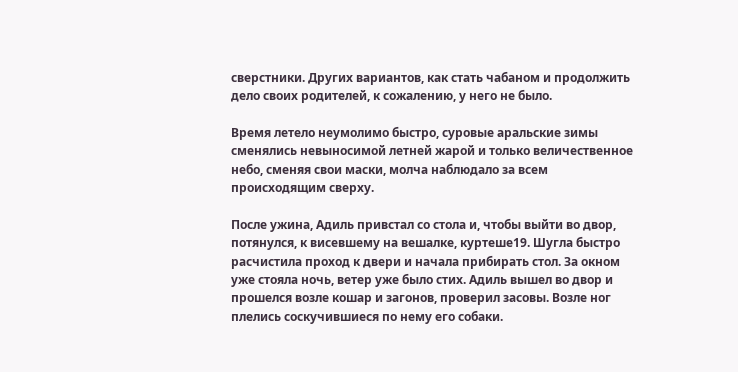сверстники. Других вариантов, как стать чабаном и продолжить дело своих родителей, к сожалению, у него не было.

Время летело неумолимо быстро, суровые аральские зимы сменялись невыносимой летней жарой и только величественное небо, сменяя свои маски, молча наблюдало за всем происходящим сверху.

После ужина, Адиль привстал со стола и, чтобы выйти во двор, потянулся, к висевшему на вешалке, куртеше19. Шугла быстро расчистила проход к двери и начала прибирать стол. За окном уже стояла ночь, ветер уже было стих. Адиль вышел во двор и прошелся возле кошар и загонов, проверил засовы. Возле ног плелись соскучившиеся по нему его собаки.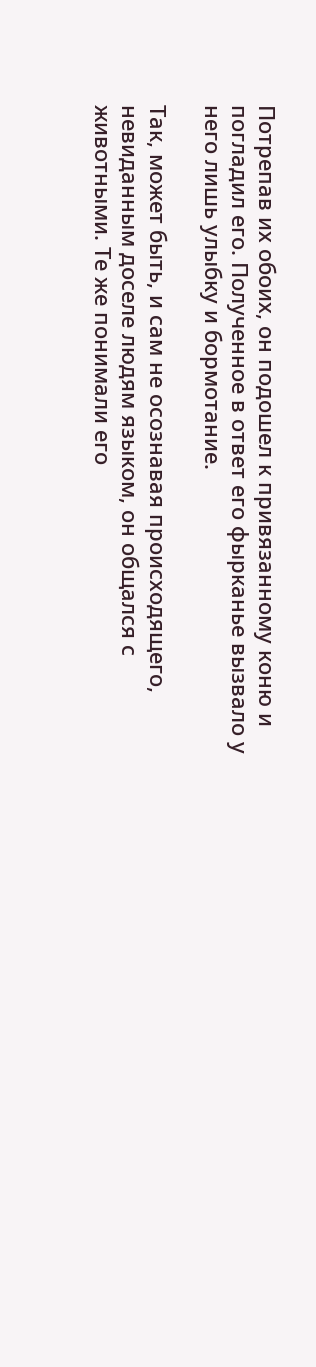Потрепав их обоих, он подошел к привязанному коню и погладил его. Полученное в ответ его фырканье вызвало у него лишь улыбку и бормотание.

Так, может быть, и сам не осознавая происходящего, невиданным доселе людям языком, он общался с животными. Те же понимали его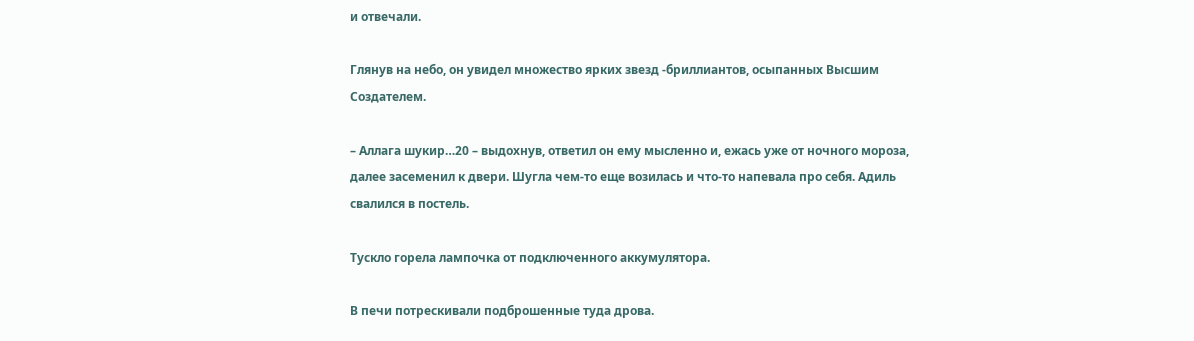и отвечали.

Глянув на небо, он увидел множество ярких звезд -бриллиантов, осыпанных Высшим Создателем.

– Аллага шукир…20 – выдохнув, ответил он ему мысленно и, ежась уже от ночного мороза, далее засеменил к двери. Шугла чем-то еще возилась и что-то напевала про себя. Адиль свалился в постель.

Тускло горела лампочка от подключенного аккумулятора.

В печи потрескивали подброшенные туда дрова.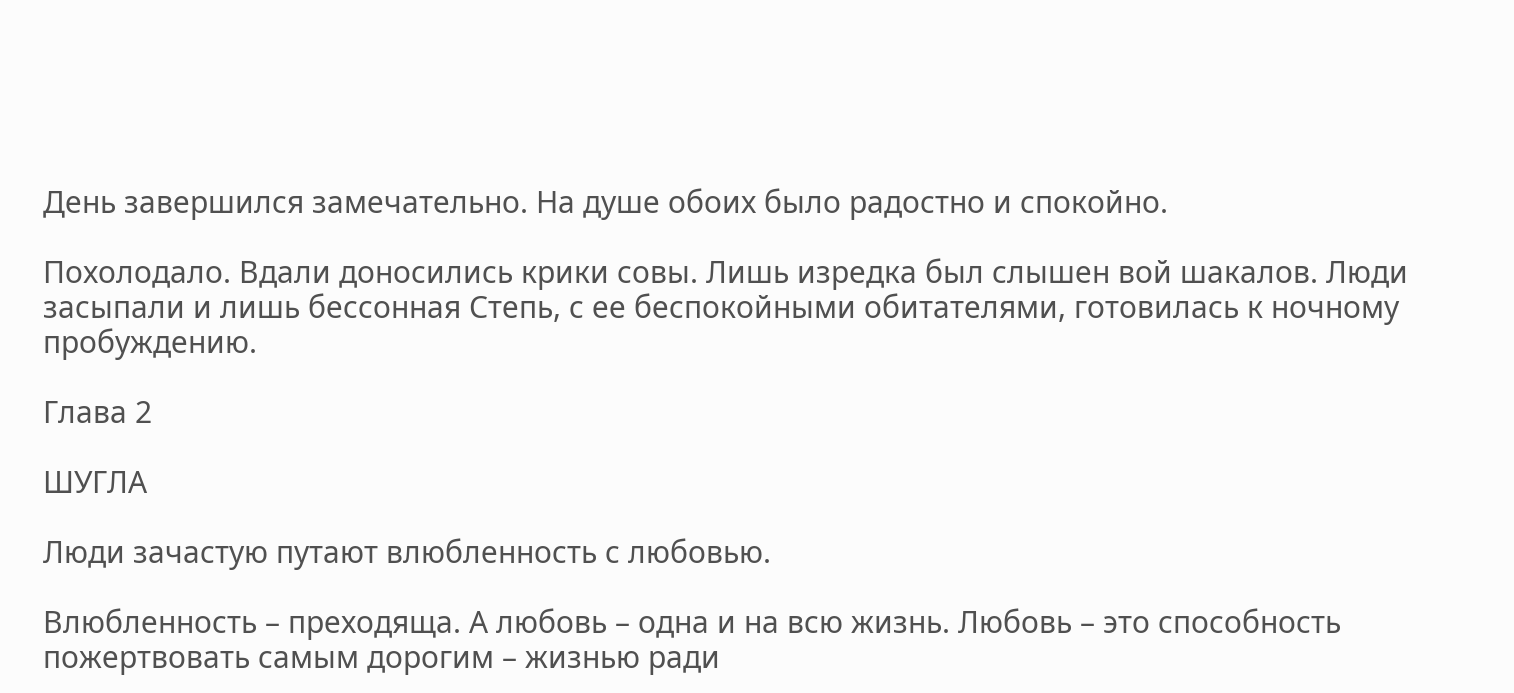День завершился замечательно. На душе обоих было радостно и спокойно.

Похолодало. Вдали доносились крики совы. Лишь изредка был слышен вой шакалов. Люди засыпали и лишь бессонная Степь, с ее беспокойными обитателями, готовилась к ночному пробуждению.

Глава 2

ШУГЛА

Люди зачастую путают влюбленность с любовью.

Влюбленность – преходяща. А любовь – одна и на всю жизнь. Любовь – это способность пожертвовать самым дорогим – жизнью ради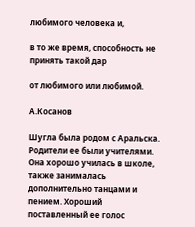любимого человека и,

в то же время, способность не принять такой дар

от любимого или любимой.

А.Косанов

Шугла была родом с Аральска. Родители ее были учителями. Она хорошо училась в школе, также занималась дополнительно танцами и пением. Хороший поставленный ее голос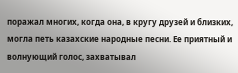поражал многих, когда она, в кругу друзей и близких, могла петь казахские народные песни. Ее приятный и волнующий голос, захватывал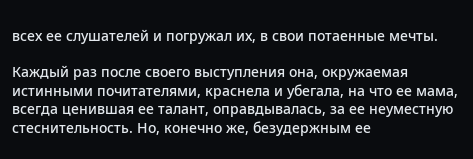всех ее слушателей и погружал их, в свои потаенные мечты.

Каждый раз после своего выступления она, окружаемая истинными почитателями, краснела и убегала, на что ее мама, всегда ценившая ее талант, оправдывалась, за ее неуместную стеснительность. Но, конечно же, безудержным ее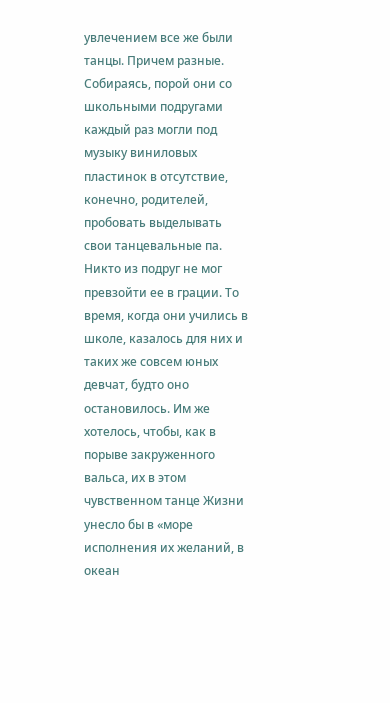увлечением все же были танцы. Причем разные. Собираясь, порой они со школьными подругами каждый раз могли под музыку виниловых пластинок в отсутствие, конечно, родителей, пробовать выделывать свои танцевальные па. Никто из подруг не мог превзойти ее в грации. То время, когда они учились в школе, казалось для них и таких же совсем юных девчат, будто оно остановилось. Им же хотелось, чтобы, как в порыве закруженного вальса, их в этом чувственном танце Жизни унесло бы в «море исполнения их желаний, в океан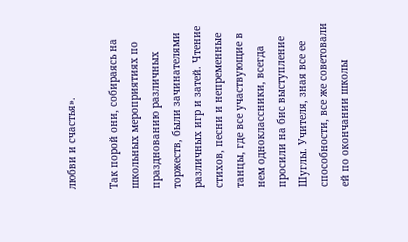любви и счастья».

Так порой они, собираясь на школьных мероприятиях по празднованию различных торжеств, были зачинателями различных игр и затей. Чтение стихов, песни и непременные танцы, где все участвующие в нем одноклассники, всегда просили на бис выступление Шуглы. Учителя, зная все ее способности, все же советовали ей по окончании школы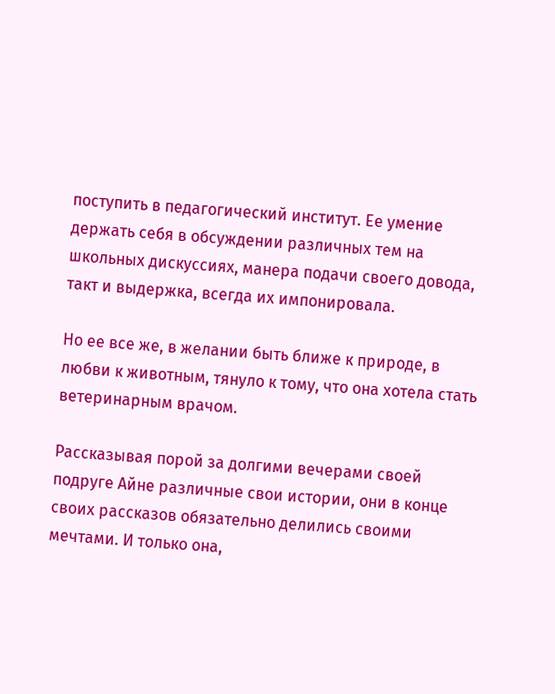поступить в педагогический институт. Ее умение держать себя в обсуждении различных тем на школьных дискуссиях, манера подачи своего довода, такт и выдержка, всегда их импонировала.

Но ее все же, в желании быть ближе к природе, в любви к животным, тянуло к тому, что она хотела стать ветеринарным врачом.

Рассказывая порой за долгими вечерами своей подруге Айне различные свои истории, они в конце своих рассказов обязательно делились своими мечтами. И только она,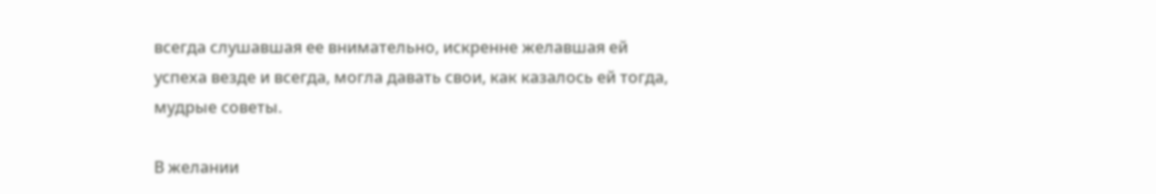всегда слушавшая ее внимательно, искренне желавшая ей успеха везде и всегда, могла давать свои, как казалось ей тогда, мудрые советы.

В желании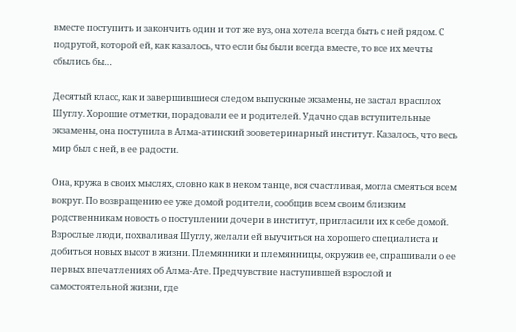вместе поступить и закончить один и тот же вуз, она хотела всегда быть с ней рядом. С подругой, которой ей, как казалось, что если бы были всегда вместе, то все их мечты сбылись бы…

Десятый класс, как и завершившиеся следом выпускные экзамены, не застал врасплох Шуглу. Хорошие отметки, порадовали ее и родителей. Удачно сдав вступительные экзамены, она поступила в Алма-атинский зооветеринарный институт. Казалось, что весь мир был с ней, в ее радости.

Она, кружа в своих мыслях, словно как в неком танце, вся счастливая, могла смеяться всем вокруг. По возвращению ее уже домой родители, сообщив всем своим близким родственникам новость о поступлении дочери в институт, пригласили их к себе домой. Взрослые люди, похваливая Шуглу, желали ей выучиться на хорошего специалиста и добиться новых высот в жизни. Племянники и племянницы, окружив ее, спрашивали о ее первых впечатлениях об Алма-Ате. Предчувствие наступившей взрослой и самостоятельной жизни, где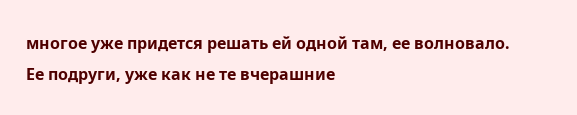многое уже придется решать ей одной там, ее волновало. Ее подруги, уже как не те вчерашние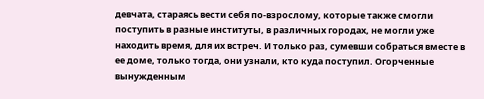девчата, стараясь вести себя по-взрослому, которые также смогли поступить в разные институты, в различных городах, не могли уже находить время, для их встреч. И только раз, сумевши собраться вместе в ее доме, только тогда, они узнали, кто куда поступил. Огорченные вынужденным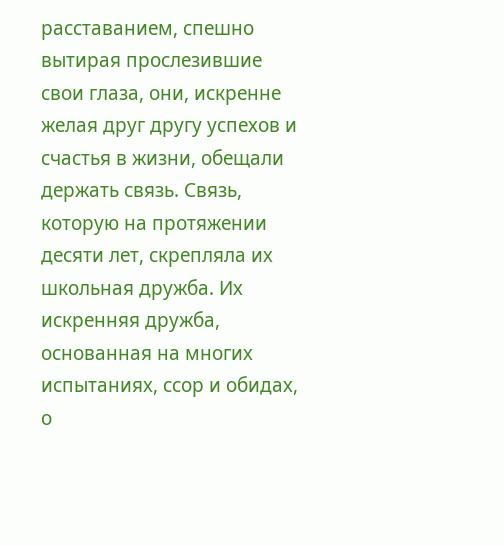расставанием, спешно вытирая прослезившие свои глаза, они, искренне желая друг другу успехов и счастья в жизни, обещали держать связь. Связь, которую на протяжении десяти лет, скрепляла их школьная дружба. Их искренняя дружба, основанная на многих испытаниях, ссор и обидах, о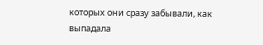которых они сразу забывали, как выпадала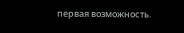первая возможность.